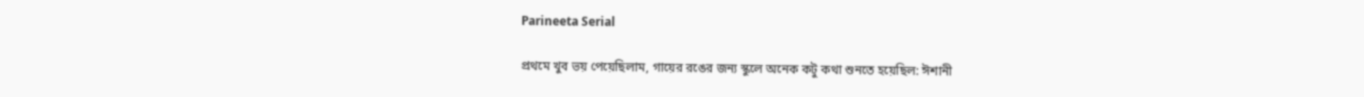Parineeta Serial

প্রথমে খুব ভয় পেয়েছিলাম, গায়ের রঙের জন্য স্কুলে অনেক কটু কথা শুনতে হয়েছিল: ঈশানী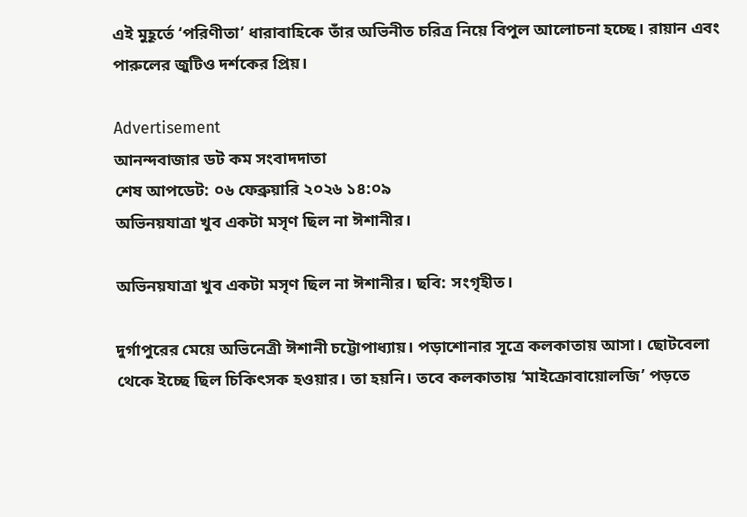এই মুহূর্তে ‘পরিণীতা’ ধারাবাহিকে তাঁর অভিনীত চরিত্র নিয়ে বিপুল আলোচনা হচ্ছে। রায়ান এবং পারুলের জুটিও দর্শকের প্রিয়।

Advertisement
আনন্দবাজার ডট কম সংবাদদাতা
শেষ আপডেট: ০৬ ফেব্রুয়ারি ২০২৬ ১৪:০৯
অভিনয়যাত্রা খুব একটা মসৃণ ছিল না ঈশানীর।

অভিনয়যাত্রা খুব একটা মসৃণ ছিল না ঈশানীর। ছবি: সংগৃহীত।

দুর্গাপুরের মেয়ে অভিনেত্রী ঈশানী চট্টোপাধ্যায়। পড়াশোনার সূত্রে কলকাতায় আসা। ছোটবেলা থেকে ইচ্ছে ছিল চিকিৎসক হওয়ার। তা হয়নি। তবে কলকাতায় ‘মাইক্রোবায়োলজি’ পড়তে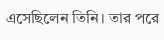এসেছিলেন তিনি। তার পরে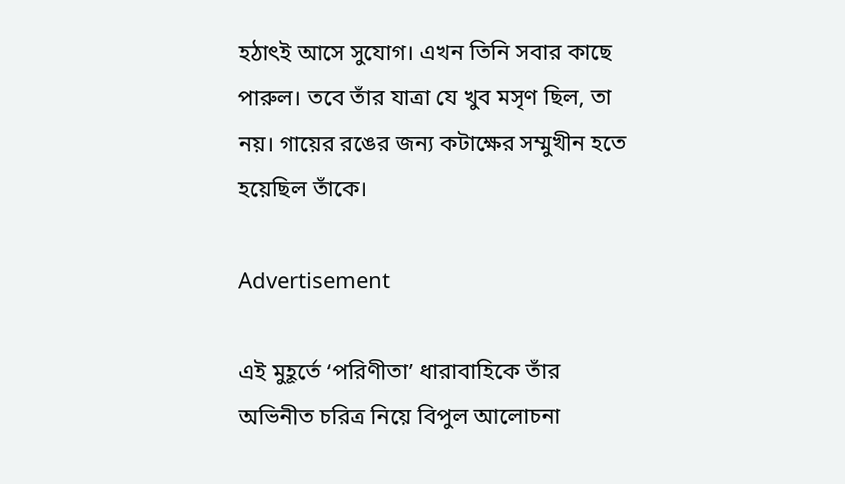হঠাৎই আসে সুযোগ। এখন তিনি সবার কাছে পারুল। তবে তাঁর যাত্রা যে খুব মসৃণ ছিল, তা নয়। গায়ের রঙের জন্য কটাক্ষের সম্মুখীন হতে হয়েছিল তাঁকে।

Advertisement

এই মুহূর্তে ‘পরিণীতা’ ধারাবাহিকে তাঁর অভিনীত চরিত্র নিয়ে বিপুল আলোচনা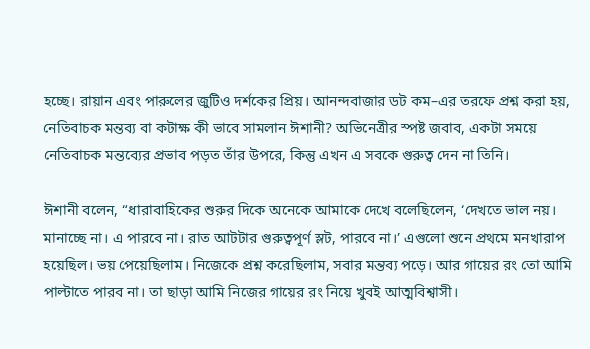হচ্ছে। রায়ান এবং পারুলের জুটিও দর্শকের প্রিয়। আনন্দবাজার ডট কম–এর তরফে প্রশ্ন করা হয়, নেতিবাচক মন্তব্য বা কটাক্ষ কী ভাবে সামলান ঈশানী? অভিনেত্রীর স্পষ্ট জবাব, একটা সময়ে নেতিবাচক মন্তব্যের প্রভাব পড়ত তাঁর উপরে, কিন্তু এখন এ সবকে গুরুত্ব দেন না তিনি।

ঈশানী বলেন, “ধারাবাহিকের শুরুর দিকে অনেকে আমাকে দেখে বলেছিলেন, ‘দেখতে ভাল নয়। মানাচ্ছে না। এ পারবে না। রাত আটটার গুরুত্বপূর্ণ স্লট, পারবে না।’ এগুলো শুনে প্রথমে মনখারাপ হয়েছিল। ভয় পেয়েছিলাম। নিজেকে প্রশ্ন করেছিলাম, সবার মন্তব্য পড়ে। আর গায়ের রং তো আমি পাল্টাতে পারব না। তা ছাড়া আমি নিজের গায়ের রং নিয়ে খুবই আত্মবিশ্বাসী।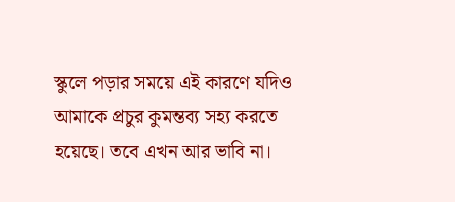স্কুলে পড়ার সময়ে এই কারণে যদিও আমাকে প্রচুর কুমন্তব্য সহ্য করতে হয়েছে। তবে এখন আর ভাবি না।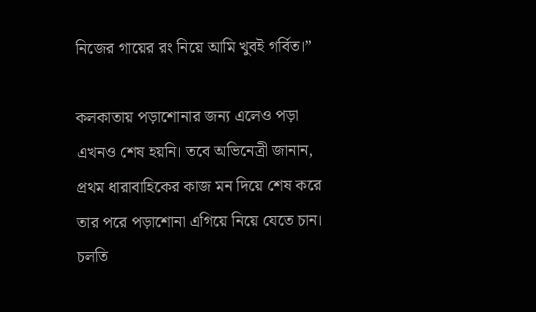নিজের গায়ের রং নিয়ে আমি খুবই গর্বিত।”

কলকাতায় পড়াশোনার জন্য এলেও পড়া এখনও শেষ হয়নি। তবে অভিনেত্রী জানান, প্রথম ধারাবাহিকের কাজ মন দিয়ে শেষ করে তার পরে পড়াশোনা এগিয়ে নিয়ে যেতে চান। চলতি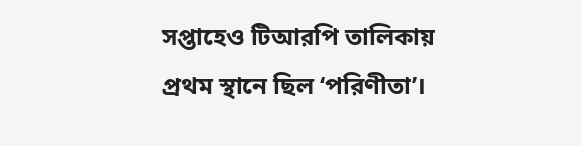সপ্তাহেও টিআরপি তালিকায় প্রথম স্থানে ছিল ‘পরিণীতা’।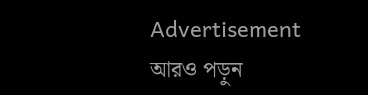Advertisement
আরও পড়ুন